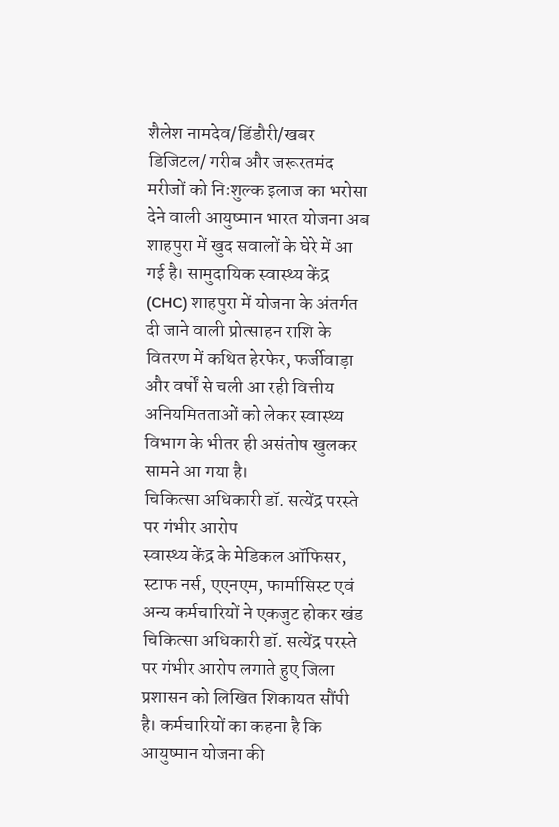शैलेश नामदेव/डिंडौरी/खबर डिजिटल/ गरीब और जरूरतमंद मरीजों को निःशुल्क इलाज का भरोसा देने वाली आयुष्मान भारत योजना अब शाहपुरा में खुद सवालों के घेरे में आ गई है। सामुदायिक स्वास्थ्य केंद्र (CHC) शाहपुरा में योजना के अंतर्गत दी जाने वाली प्रोत्साहन राशि के वितरण में कथित हेरफेर, फर्जीवाड़ा और वर्षों से चली आ रही वित्तीय अनियमितताओं को लेकर स्वास्थ्य विभाग के भीतर ही असंतोष खुलकर सामने आ गया है।
चिकित्सा अधिकारी डॉ. सत्येंद्र परस्ते पर गंभीर आरोप
स्वास्थ्य केंद्र के मेडिकल ऑफिसर, स्टाफ नर्स, एएनएम, फार्मासिस्ट एवं अन्य कर्मचारियों ने एकजुट होकर खंड चिकित्सा अधिकारी डॉ. सत्येंद्र परस्ते पर गंभीर आरोप लगाते हुए जिला प्रशासन को लिखित शिकायत सौंपी है। कर्मचारियों का कहना है कि आयुष्मान योजना की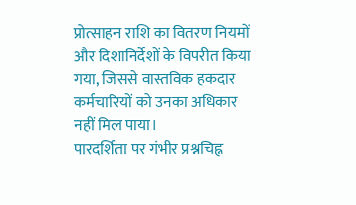प्रोत्साहन राशि का वितरण नियमों और दिशानिर्देशों के विपरीत किया गया, जिससे वास्तविक हकदार कर्मचारियों को उनका अधिकार नहीं मिल पाया।
पारदर्शिता पर गंभीर प्रश्नचिह्न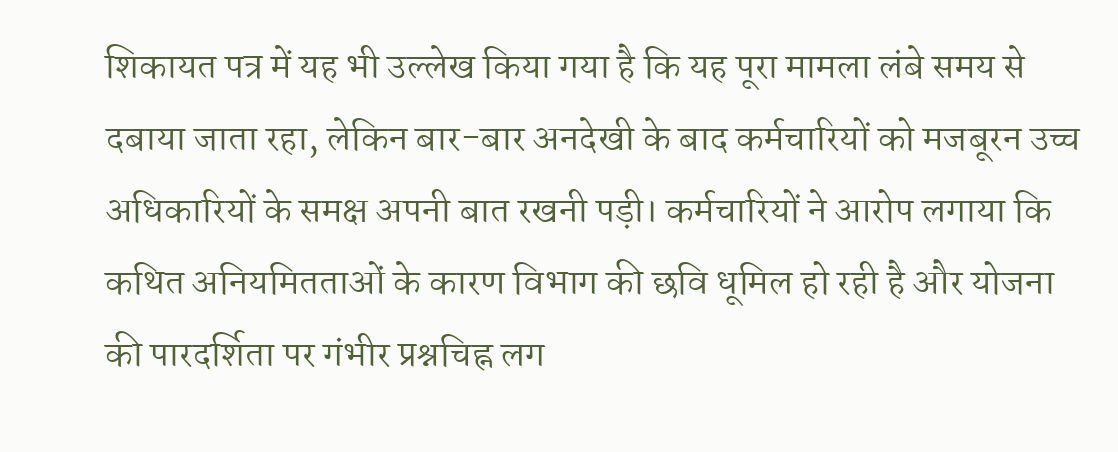शिकायत पत्र में यह भी उल्लेख किया गया है कि यह पूरा मामला लंबे समय से दबाया जाता रहा, लेकिन बार-बार अनदेखी के बाद कर्मचारियों को मजबूरन उच्च अधिकारियों के समक्ष अपनी बात रखनी पड़ी। कर्मचारियों ने आरोप लगाया कि कथित अनियमितताओं के कारण विभाग की छवि धूमिल हो रही है और योजना की पारदर्शिता पर गंभीर प्रश्नचिह्न लग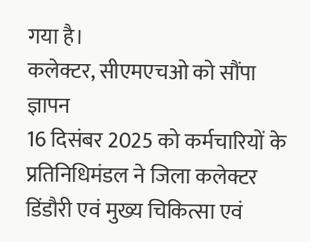गया है।
कलेक्टर, सीएमएचओ को सौंपा ज्ञापन
16 दिसंबर 2025 को कर्मचारियों के प्रतिनिधिमंडल ने जिला कलेक्टर डिंडौरी एवं मुख्य चिकित्सा एवं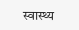स्वास्थ्य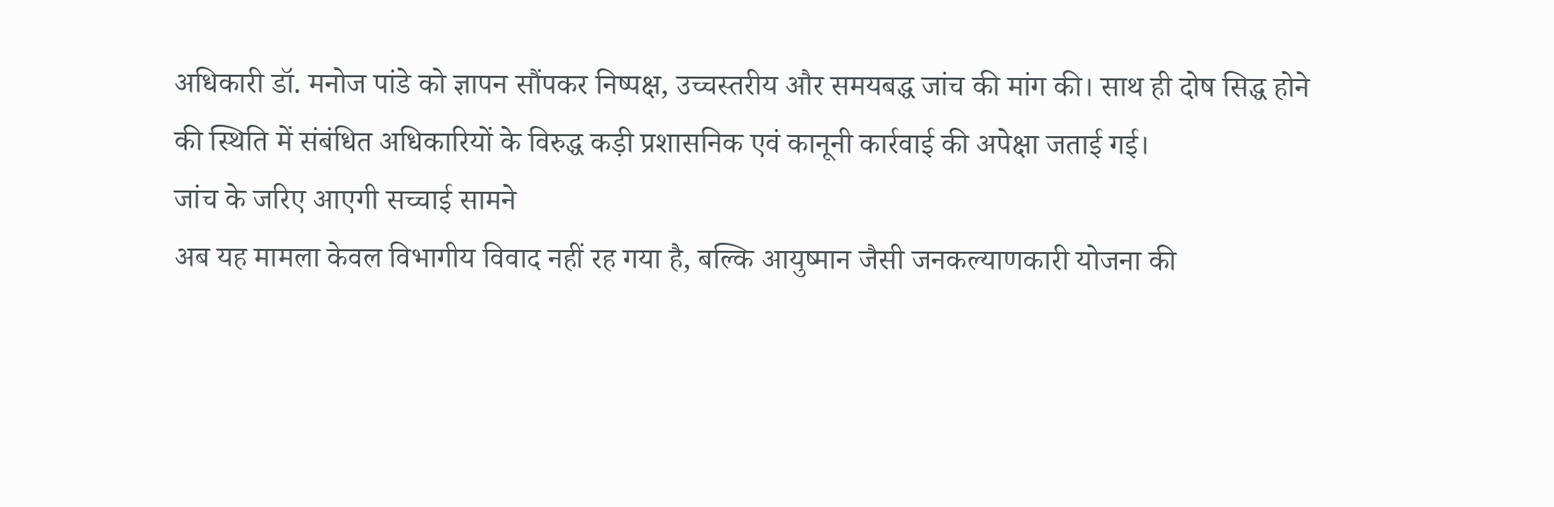अधिकारी डॉ. मनोज पांडे को ज्ञापन सौंपकर निष्पक्ष, उच्चस्तरीय और समयबद्ध जांच की मांग की। साथ ही दोष सिद्ध होने की स्थिति में संबंधित अधिकारियों के विरुद्ध कड़ी प्रशासनिक एवं कानूनी कार्रवाई की अपेक्षा जताई गई।
जांच के जरिए आएगी सच्चाई सामने
अब यह मामला केवल विभागीय विवाद नहीं रह गया है, बल्कि आयुष्मान जैसी जनकल्याणकारी योजना की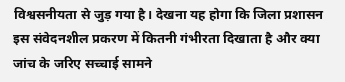विश्वसनीयता से जुड़ गया है। देखना यह होगा कि जिला प्रशासन इस संवेदनशील प्रकरण में कितनी गंभीरता दिखाता है और क्या जांच के जरिए सच्चाई सामने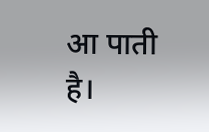आ पाती है।